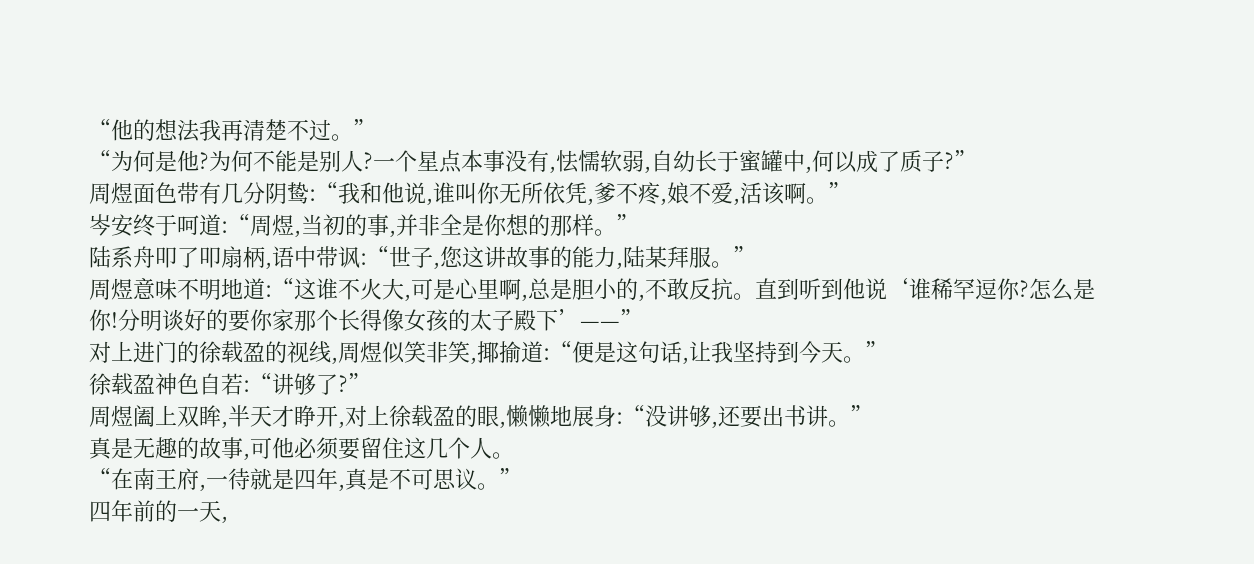“他的想法我再清楚不过。”
“为何是他?为何不能是别人?一个星点本事没有,怯懦软弱,自幼长于蜜罐中,何以成了质子?”
周煜面色带有几分阴鸷:“我和他说,谁叫你无所依凭,爹不疼,娘不爱,活该啊。”
岑安终于呵道:“周煜,当初的事,并非全是你想的那样。”
陆系舟叩了叩扇柄,语中带讽:“世子,您这讲故事的能力,陆某拜服。”
周煜意味不明地道:“这谁不火大,可是心里啊,总是胆小的,不敢反抗。直到听到他说‘谁稀罕逗你?怎么是你!分明谈好的要你家那个长得像女孩的太子殿下’——”
对上进门的徐载盈的视线,周煜似笑非笑,揶揄道:“便是这句话,让我坚持到今天。”
徐载盈神色自若:“讲够了?”
周煜阖上双眸,半天才睁开,对上徐载盈的眼,懒懒地展身:“没讲够,还要出书讲。”
真是无趣的故事,可他必须要留住这几个人。
“在南王府,一待就是四年,真是不可思议。”
四年前的一天,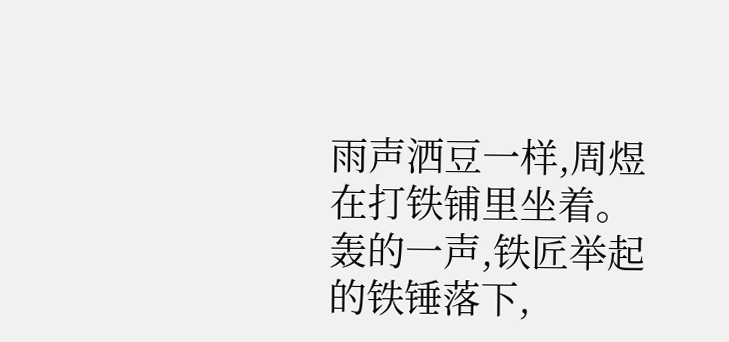雨声洒豆一样,周煜在打铁铺里坐着。
轰的一声,铁匠举起的铁锤落下,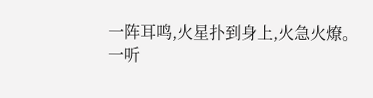一阵耳鸣,火星扑到身上,火急火燎。
一听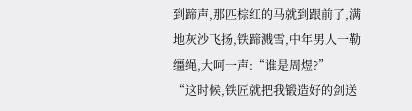到蹄声,那匹棕红的马就到跟前了,满地灰沙飞扬,铁蹄溅雪,中年男人一勒缰绳,大呵一声:“谁是周煜?”
“这时候,铁匠就把我锻造好的剑送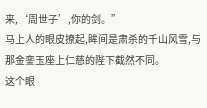来,‘周世子’,你的剑。”
马上人的眼皮撩起,眸间是肃杀的千山风雪,与那金銮玉座上仁慈的陛下截然不同。
这个眼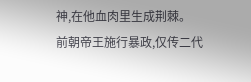神,在他血肉里生成荆棘。
前朝帝王施行暴政,仅传二代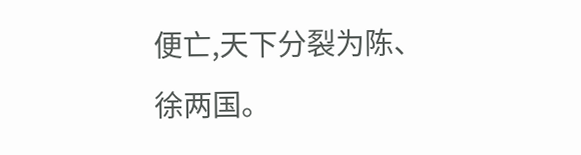便亡,天下分裂为陈、徐两国。